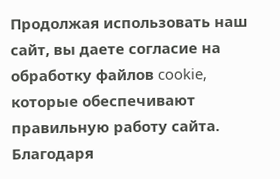Продолжая использовать наш сайт, вы даете согласие на обработку файлов cookie, которые обеспечивают правильную работу сайта. Благодаря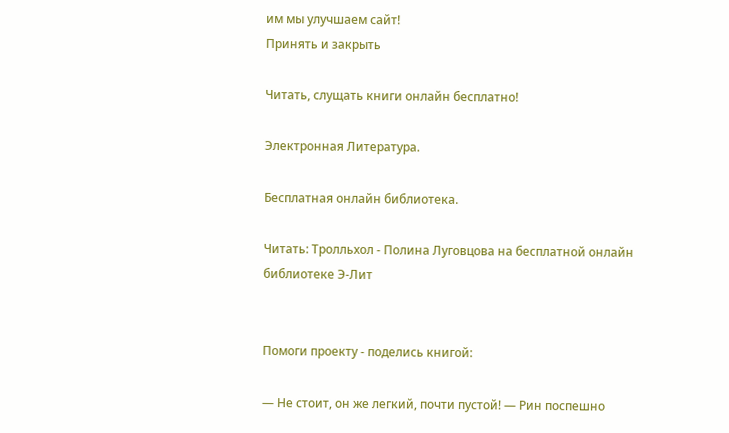им мы улучшаем сайт!
Принять и закрыть

Читать, слущать книги онлайн бесплатно!

Электронная Литература.

Бесплатная онлайн библиотека.

Читать: Тролльхол - Полина Луговцова на бесплатной онлайн библиотеке Э-Лит


Помоги проекту - поделись книгой:

— Не стоит, он же легкий, почти пустой! — Рин поспешно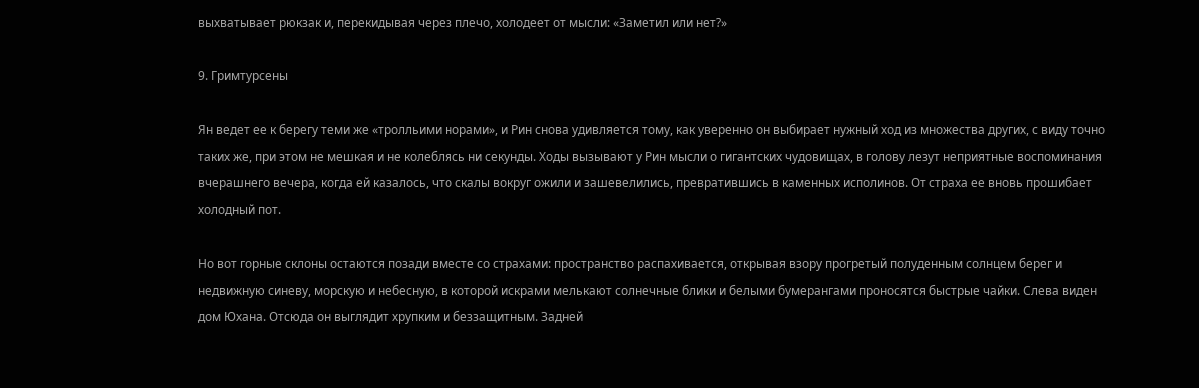выхватывает рюкзак и, перекидывая через плечо, холодеет от мысли: «Заметил или нет?»

9. Гримтурсены

Ян ведет ее к берегу теми же «тролльими норами», и Рин снова удивляется тому, как уверенно он выбирает нужный ход из множества других, с виду точно таких же, при этом не мешкая и не колеблясь ни секунды. Ходы вызывают у Рин мысли о гигантских чудовищах, в голову лезут неприятные воспоминания вчерашнего вечера, когда ей казалось, что скалы вокруг ожили и зашевелились, превратившись в каменных исполинов. От страха ее вновь прошибает холодный пот.

Но вот горные склоны остаются позади вместе со страхами: пространство распахивается, открывая взору прогретый полуденным солнцем берег и недвижную синеву, морскую и небесную, в которой искрами мелькают солнечные блики и белыми бумерангами проносятся быстрые чайки. Слева виден дом Юхана. Отсюда он выглядит хрупким и беззащитным. Задней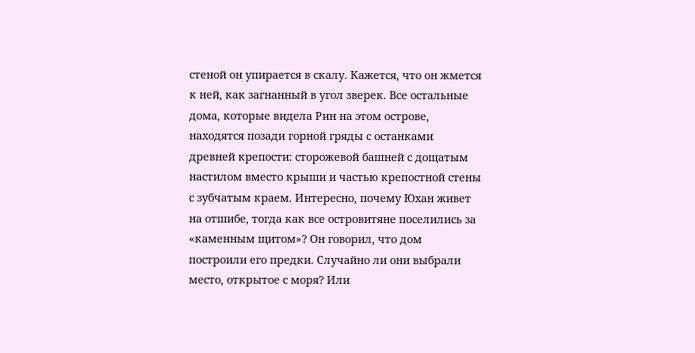стеной он упирается в скалу. Кажется, что он жмется к ней, как загнанный в угол зверек. Все остальные дома, которые видела Рин на этом острове, находятся позади горной гряды с останками древней крепости: сторожевой башней с дощатым настилом вместо крыши и частью крепостной стены с зубчатым краем. Интересно, почему Юхан живет на отшибе, тогда как все островитяне поселились за «каменным щитом»? Он говорил, что дом построили его предки. Случайно ли они выбрали место, открытое с моря? Или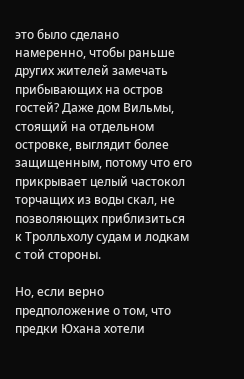это было сделано намеренно, чтобы раньше других жителей замечать прибывающих на остров гостей? Даже дом Вильмы, стоящий на отдельном островке, выглядит более защищенным, потому что его прикрывает целый частокол торчащих из воды скал, не позволяющих приблизиться к Тролльхолу судам и лодкам с той стороны.

Но, если верно предположение о том, что предки Юхана хотели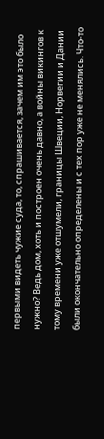первыми видеть чужие суда, то, спрашивается, зачем им это было нужно? Ведь дом, хоть и построен очень давно, а войны викингов к тому времени уже отшумели, границы Швеции, Норвегии и Дании были окончательно определены и с тех пор уже не менялись. Что-то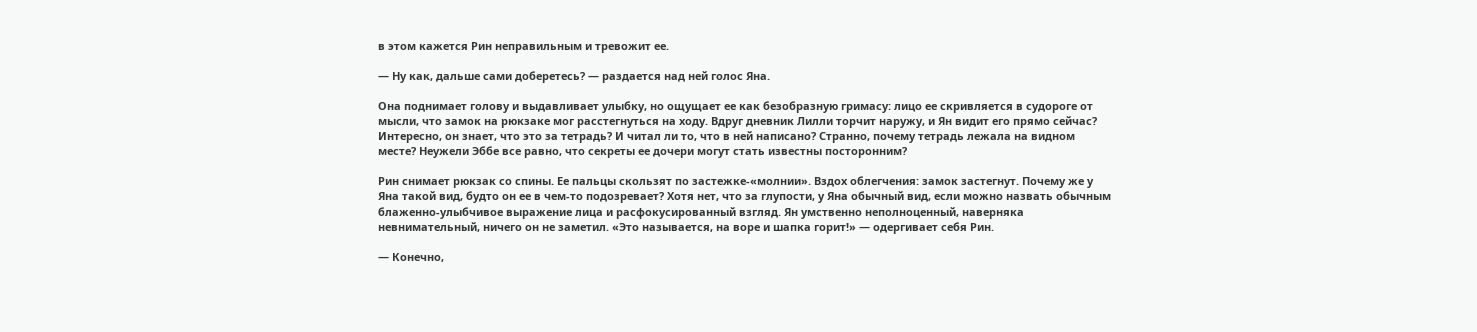в этом кажется Рин неправильным и тревожит ее.

— Ну как, дальше сами доберетесь? — раздается над ней голос Яна.

Она поднимает голову и выдавливает улыбку, но ощущает ее как безобразную гримасу: лицо ее скривляется в судороге от мысли, что замок на рюкзаке мог расстегнуться на ходу. Вдруг дневник Лилли торчит наружу, и Ян видит его прямо сейчас? Интересно, он знает, что это за тетрадь? И читал ли то, что в ней написано? Странно, почему тетрадь лежала на видном месте? Неужели Эббе все равно, что секреты ее дочери могут стать известны посторонним?

Рин снимает рюкзак со спины. Ее пальцы скользят по застежке-«молнии». Вздох облегчения: замок застегнут. Почему же у Яна такой вид, будто он ее в чем-то подозревает? Хотя нет, что за глупости, у Яна обычный вид, если можно назвать обычным блаженно-улыбчивое выражение лица и расфокусированный взгляд. Ян умственно неполноценный, наверняка невнимательный, ничего он не заметил. «Это называется, на воре и шапка горит!» — одергивает себя Рин.

— Конечно,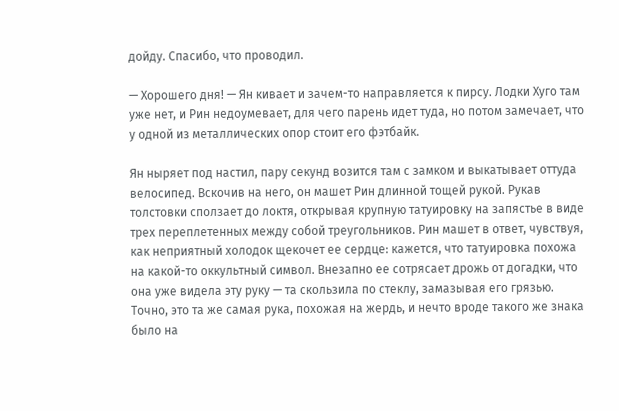дойду. Спасибо, что проводил.

— Хорошего дня! — Ян кивает и зачем-то направляется к пирсу. Лодки Хуго там уже нет, и Рин недоумевает, для чего парень идет туда, но потом замечает, что у одной из металлических опор стоит его фэтбайк.

Ян ныряет под настил, пару секунд возится там с замком и выкатывает оттуда велосипед. Вскочив на него, он машет Рин длинной тощей рукой. Рукав толстовки сползает до локтя, открывая крупную татуировку на запястье в виде трех переплетенных между собой треугольников. Рин машет в ответ, чувствуя, как неприятный холодок щекочет ее сердце: кажется, что татуировка похожа на какой-то оккультный символ. Внезапно ее сотрясает дрожь от догадки, что она уже видела эту руку — та скользила по стеклу, замазывая его грязью. Точно, это та же самая рука, похожая на жердь, и нечто вроде такого же знака было на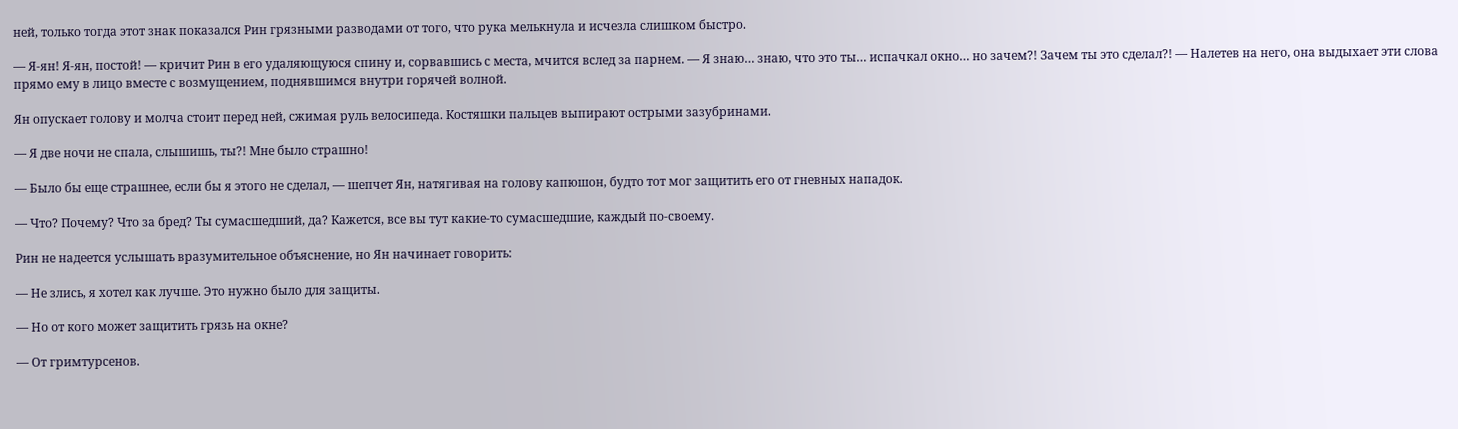ней, только тогда этот знак показался Рин грязными разводами от того, что рука мелькнула и исчезла слишком быстро.

— Я-ян! Я-ян, постой! — кричит Рин в его удаляющуюся спину и, сорвавшись с места, мчится вслед за парнем. — Я знаю… знаю, что это ты… испачкал окно… но зачем?! Зачем ты это сделал?! — Налетев на него, она выдыхает эти слова прямо ему в лицо вместе с возмущением, поднявшимся внутри горячей волной.

Ян опускает голову и молча стоит перед ней, сжимая руль велосипеда. Костяшки пальцев выпирают острыми зазубринами.

— Я две ночи не спала, слышишь, ты?! Мне было страшно!

— Было бы еще страшнее, если бы я этого не сделал, — шепчет Ян, натягивая на голову капюшон, будто тот мог защитить его от гневных нападок.

— Что? Почему? Что за бред? Ты сумасшедший, да? Кажется, все вы тут какие-то сумасшедшие, каждый по-своему.

Рин не надеется услышать вразумительное объяснение, но Ян начинает говорить:

— Не злись, я хотел как лучше. Это нужно было для защиты.

— Но от кого может защитить грязь на окне?

— От гримтурсенов.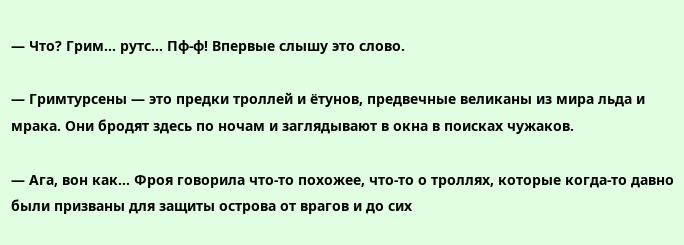— Что? Грим… рутс… Пф-ф! Впервые слышу это слово.

— Гримтурсены — это предки троллей и ётунов, предвечные великаны из мира льда и мрака. Они бродят здесь по ночам и заглядывают в окна в поисках чужаков.

— Ага, вон как… Фроя говорила что-то похожее, что-то о троллях, которые когда-то давно были призваны для защиты острова от врагов и до сих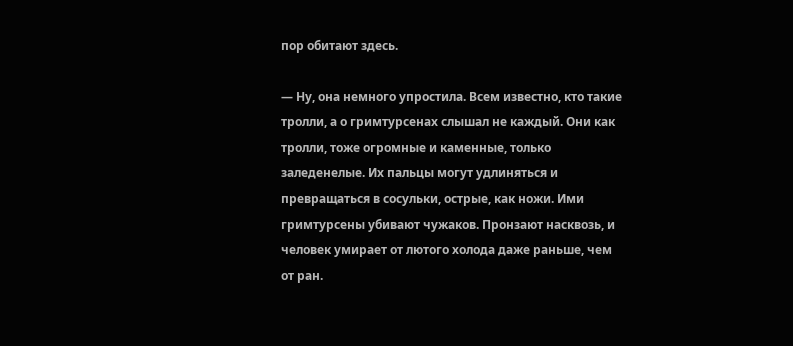пор обитают здесь.

— Ну, она немного упростила. Всем известно, кто такие тролли, а о гримтурсенах слышал не каждый. Они как тролли, тоже огромные и каменные, только заледенелые. Их пальцы могут удлиняться и превращаться в сосульки, острые, как ножи. Ими гримтурсены убивают чужаков. Пронзают насквозь, и человек умирает от лютого холода даже раньше, чем от ран.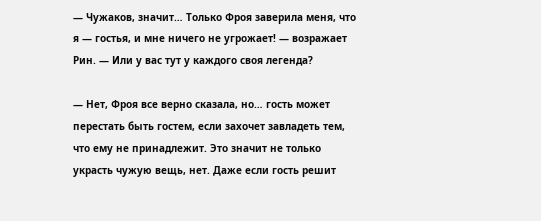— Чужаков, значит… Только Фроя заверила меня, что я — гостья, и мне ничего не угрожает! — возражает Рин. — Или у вас тут у каждого своя легенда?

— Нет, Фроя все верно сказала, но… гость может перестать быть гостем, если захочет завладеть тем, что ему не принадлежит. Это значит не только украсть чужую вещь, нет. Даже если гость решит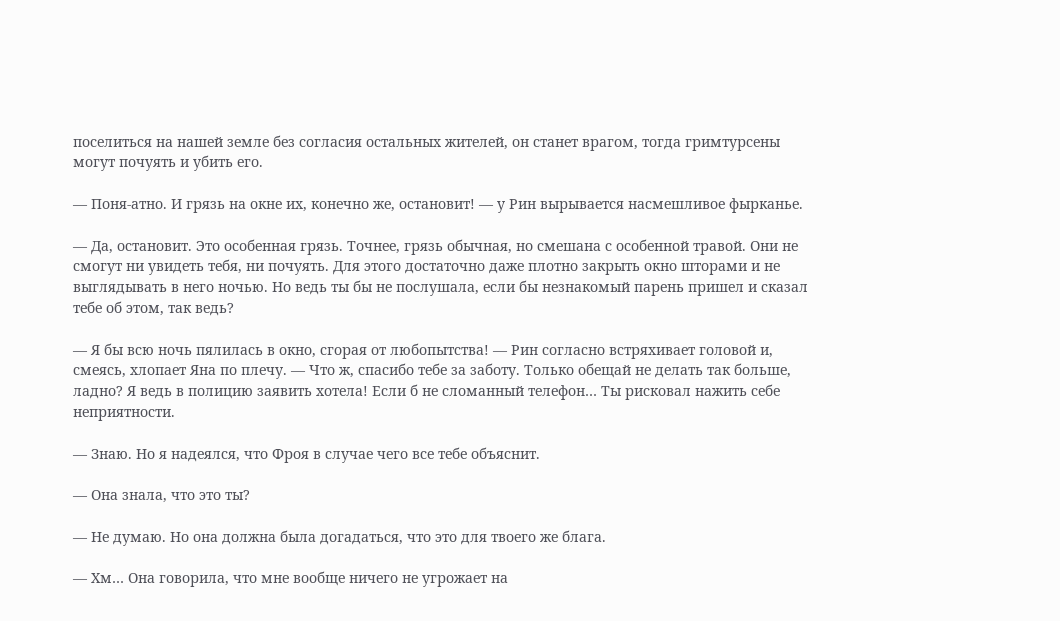поселиться на нашей земле без согласия остальных жителей, он станет врагом, тогда гримтурсены могут почуять и убить его.

— Поня-атно. И грязь на окне их, конечно же, остановит! — у Рин вырывается насмешливое фырканье.

— Да, остановит. Это особенная грязь. Точнее, грязь обычная, но смешана с особенной травой. Они не смогут ни увидеть тебя, ни почуять. Для этого достаточно даже плотно закрыть окно шторами и не выглядывать в него ночью. Но ведь ты бы не послушала, если бы незнакомый парень пришел и сказал тебе об этом, так ведь?

— Я бы всю ночь пялилась в окно, сгорая от любопытства! — Рин согласно встряхивает головой и, смеясь, хлопает Яна по плечу. — Что ж, спасибо тебе за заботу. Только обещай не делать так больше, ладно? Я ведь в полицию заявить хотела! Если б не сломанный телефон… Ты рисковал нажить себе неприятности.

— Знаю. Но я надеялся, что Фроя в случае чего все тебе объяснит.

— Она знала, что это ты?

— Не думаю. Но она должна была догадаться, что это для твоего же блага.

— Хм… Она говорила, что мне вообще ничего не угрожает на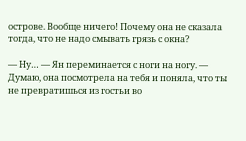острове. Вообще ничего! Почему она не сказала тогда, что не надо смывать грязь с окна?

— Ну… — Ян переминается с ноги на ногу. — Думаю, она посмотрела на тебя и поняла, что ты не превратишься из гостьи во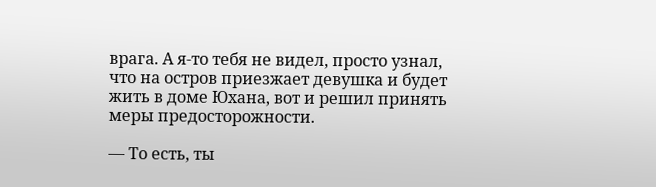врага. А я-то тебя не видел, просто узнал, что на остров приезжает девушка и будет жить в доме Юхана, вот и решил принять меры предосторожности.

— То есть, ты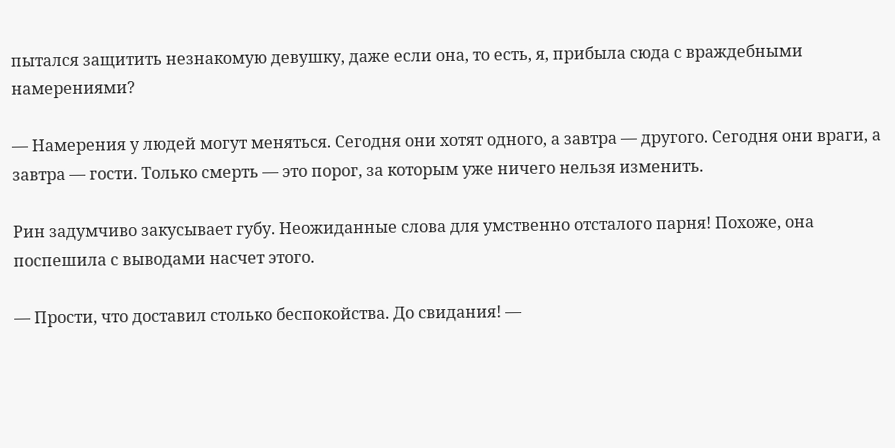пытался защитить незнакомую девушку, даже если она, то есть, я, прибыла сюда с враждебными намерениями?

— Намерения у людей могут меняться. Сегодня они хотят одного, а завтра — другого. Сегодня они враги, а завтра — гости. Только смерть — это порог, за которым уже ничего нельзя изменить.

Рин задумчиво закусывает губу. Неожиданные слова для умственно отсталого парня! Похоже, она поспешила с выводами насчет этого.

— Прости, что доставил столько беспокойства. До свидания! —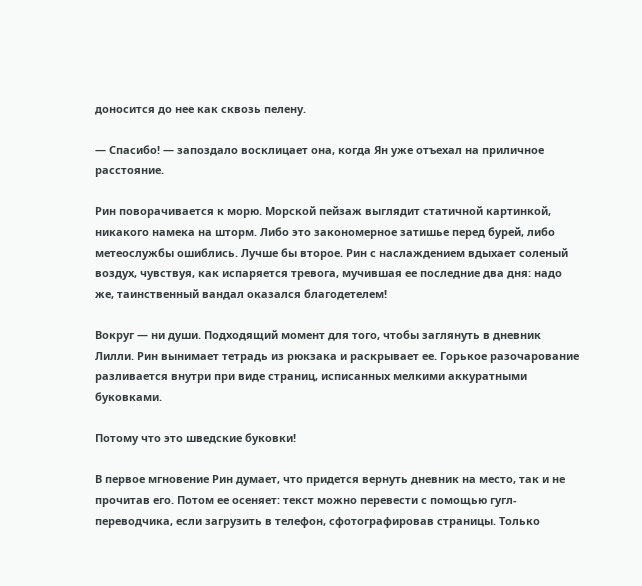доносится до нее как сквозь пелену.

— Спасибо! — запоздало восклицает она, когда Ян уже отъехал на приличное расстояние.

Рин поворачивается к морю. Морской пейзаж выглядит статичной картинкой, никакого намека на шторм. Либо это закономерное затишье перед бурей, либо метеослужбы ошиблись. Лучше бы второе. Рин с наслаждением вдыхает соленый воздух, чувствуя, как испаряется тревога, мучившая ее последние два дня: надо же, таинственный вандал оказался благодетелем!

Вокруг — ни души. Подходящий момент для того, чтобы заглянуть в дневник Лилли. Рин вынимает тетрадь из рюкзака и раскрывает ее. Горькое разочарование разливается внутри при виде страниц, исписанных мелкими аккуратными буковками.

Потому что это шведские буковки!

В первое мгновение Рин думает, что придется вернуть дневник на место, так и не прочитав его. Потом ее осеняет: текст можно перевести с помощью гугл-переводчика, если загрузить в телефон, сфотографировав страницы. Только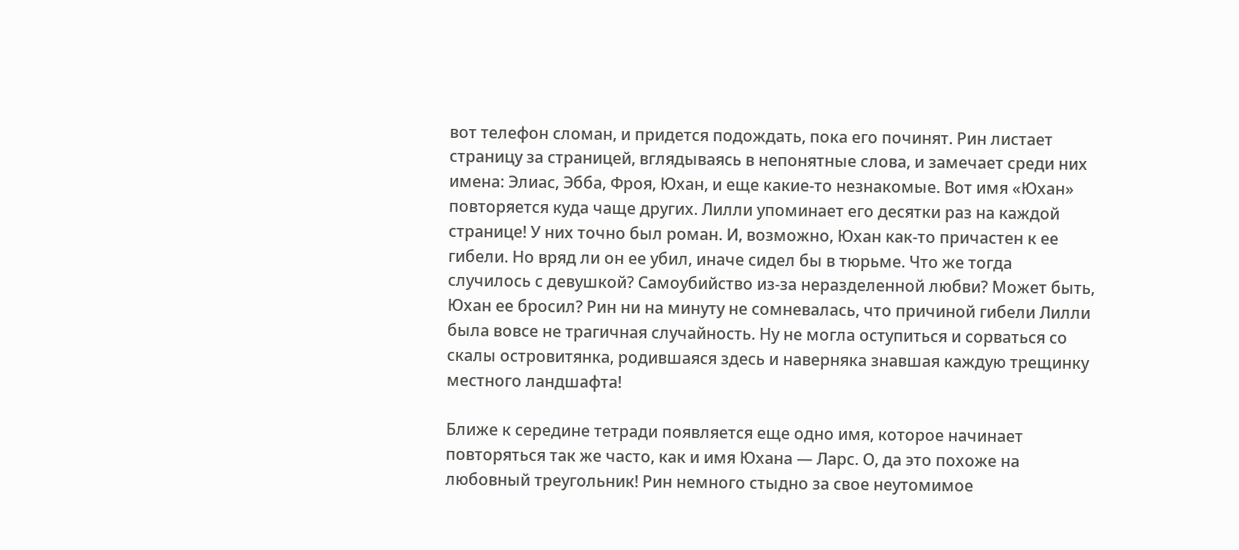вот телефон сломан, и придется подождать, пока его починят. Рин листает страницу за страницей, вглядываясь в непонятные слова, и замечает среди них имена: Элиас, Эбба, Фроя, Юхан, и еще какие-то незнакомые. Вот имя «Юхан» повторяется куда чаще других. Лилли упоминает его десятки раз на каждой странице! У них точно был роман. И, возможно, Юхан как-то причастен к ее гибели. Но вряд ли он ее убил, иначе сидел бы в тюрьме. Что же тогда случилось с девушкой? Самоубийство из-за неразделенной любви? Может быть, Юхан ее бросил? Рин ни на минуту не сомневалась, что причиной гибели Лилли была вовсе не трагичная случайность. Ну не могла оступиться и сорваться со скалы островитянка, родившаяся здесь и наверняка знавшая каждую трещинку местного ландшафта!

Ближе к середине тетради появляется еще одно имя, которое начинает повторяться так же часто, как и имя Юхана — Ларс. О, да это похоже на любовный треугольник! Рин немного стыдно за свое неутомимое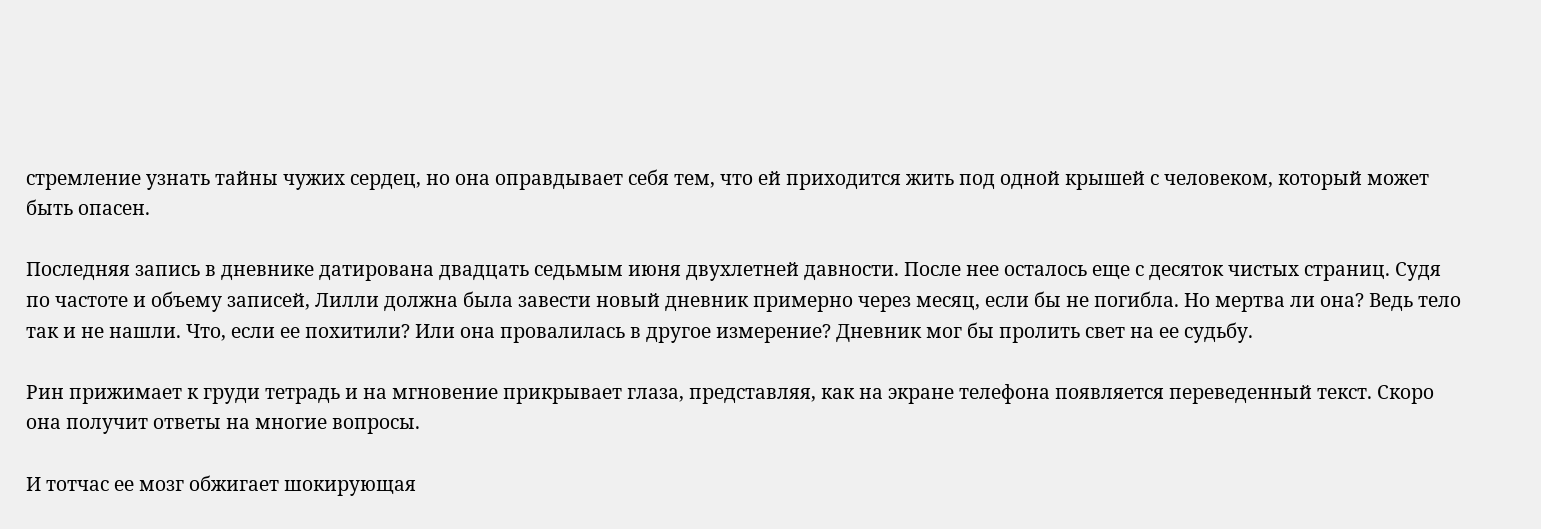стремление узнать тайны чужих сердец, но она оправдывает себя тем, что ей приходится жить под одной крышей с человеком, который может быть опасен.

Последняя запись в дневнике датирована двадцать седьмым июня двухлетней давности. После нее осталось еще с десяток чистых страниц. Судя по частоте и объему записей, Лилли должна была завести новый дневник примерно через месяц, если бы не погибла. Но мертва ли она? Ведь тело так и не нашли. Что, если ее похитили? Или она провалилась в другое измерение? Дневник мог бы пролить свет на ее судьбу.

Рин прижимает к груди тетрадь и на мгновение прикрывает глаза, представляя, как на экране телефона появляется переведенный текст. Скоро она получит ответы на многие вопросы.

И тотчас ее мозг обжигает шокирующая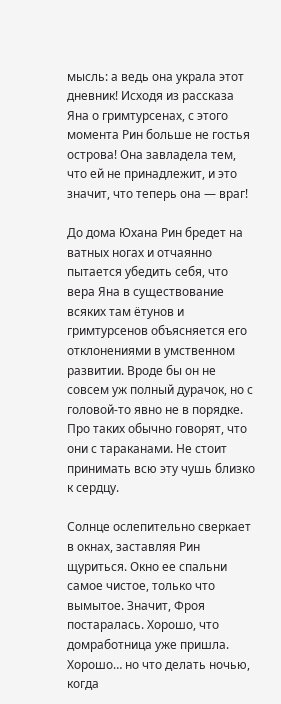мысль: а ведь она украла этот дневник! Исходя из рассказа Яна о гримтурсенах, с этого момента Рин больше не гостья острова! Она завладела тем, что ей не принадлежит, и это значит, что теперь она — враг!

До дома Юхана Рин бредет на ватных ногах и отчаянно пытается убедить себя, что вера Яна в существование всяких там ётунов и гримтурсенов объясняется его отклонениями в умственном развитии. Вроде бы он не совсем уж полный дурачок, но с головой-то явно не в порядке. Про таких обычно говорят, что они с тараканами. Не стоит принимать всю эту чушь близко к сердцу.

Солнце ослепительно сверкает в окнах, заставляя Рин щуриться. Окно ее спальни самое чистое, только что вымытое. Значит, Фроя постаралась. Хорошо, что домработница уже пришла. Хорошо… но что делать ночью, когда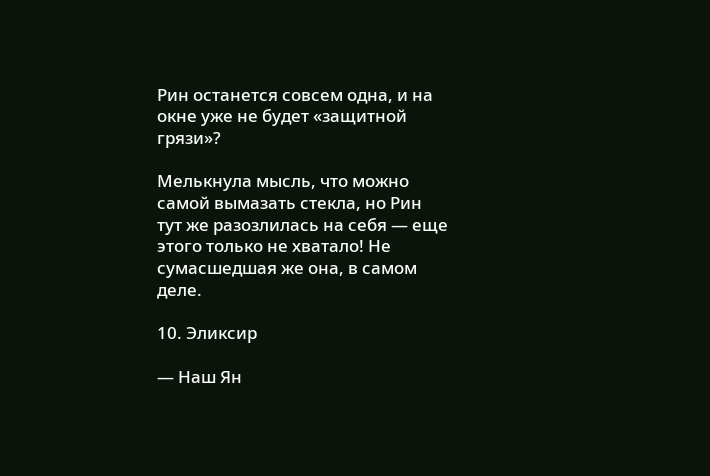Рин останется совсем одна, и на окне уже не будет «защитной грязи»?

Мелькнула мысль, что можно самой вымазать стекла, но Рин тут же разозлилась на себя — еще этого только не хватало! Не сумасшедшая же она, в самом деле.

10. Эликсир

— Наш Ян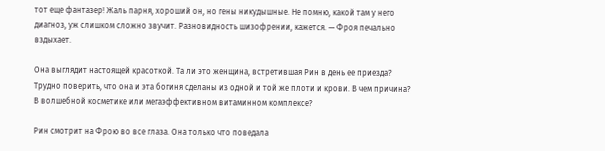тот еще фантазер! Жаль парня, хороший он, но гены никудышные. Не помню, какой там у него диагноз, уж слишком сложно звучит. Разновидность шизофрении, кажется. — Фроя печально вздыхает.

Она выглядит настоящей красоткой. Та ли это женщина, встретившая Рин в день ее приезда? Трудно поверить, что она и эта богиня сделаны из одной и той же плоти и крови. В чем причина? В волшебной косметике или мегаэффективном витаминном комплексе?

Рин смотрит на Фрою во все глаза. Она только что поведала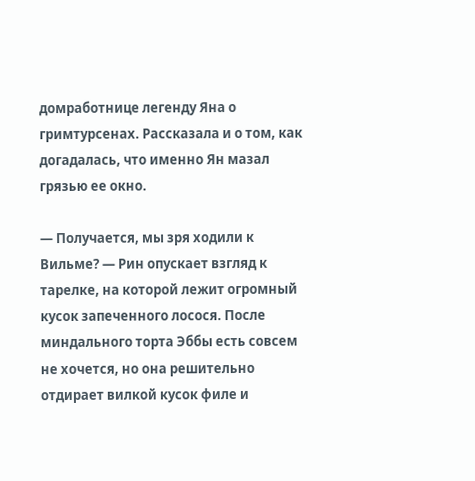домработнице легенду Яна о гримтурсенах. Рассказала и о том, как догадалась, что именно Ян мазал грязью ее окно.

— Получается, мы зря ходили к Вильме? — Рин опускает взгляд к тарелке, на которой лежит огромный кусок запеченного лосося. После миндального торта Эббы есть совсем не хочется, но она решительно отдирает вилкой кусок филе и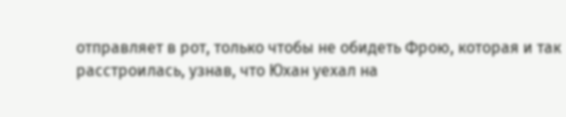отправляет в рот, только чтобы не обидеть Фрою, которая и так расстроилась, узнав, что Юхан уехал на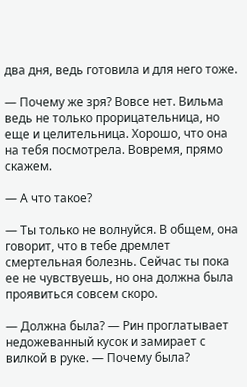два дня, ведь готовила и для него тоже.

— Почему же зря? Вовсе нет. Вильма ведь не только прорицательница, но еще и целительница. Хорошо, что она на тебя посмотрела. Вовремя, прямо скажем.

— А что такое?

— Ты только не волнуйся. В общем, она говорит, что в тебе дремлет смертельная болезнь. Сейчас ты пока ее не чувствуешь, но она должна была проявиться совсем скоро.

— Должна была? — Рин проглатывает недожеванный кусок и замирает с вилкой в руке. — Почему была?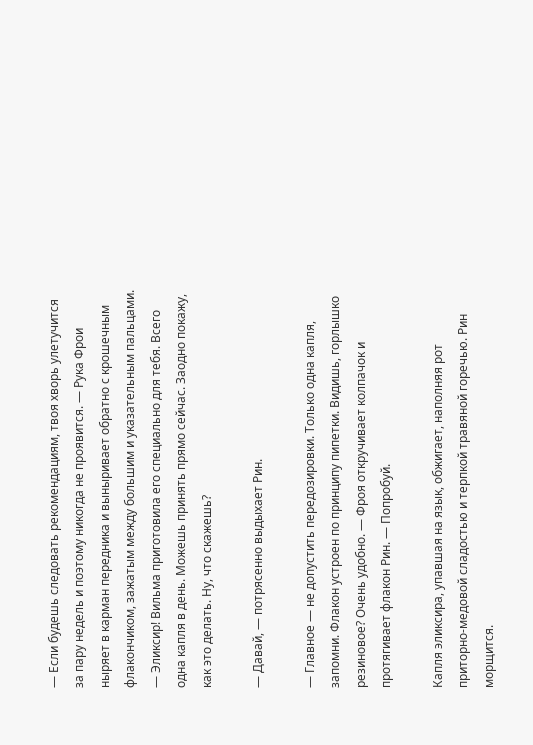— Если будешь следовать рекомендациям, твоя хворь улетучится за пару недель и поэтому никогда не проявится. — Рука Фрои ныряет в карман передника и выныривает обратно с крошечным флакончиком, зажатым между большим и указательным пальцами. — Эликсир! Вильма приготовила его специально для тебя. Всего одна капля в день. Можешь принять прямо сейчас. Заодно покажу, как это делать. Ну, что скажешь?

— Давай, — потрясенно выдыхает Рин.

— Главное — не допустить передозировки. Только одна капля, запомни. Флакон устроен по принципу пипетки. Видишь, горлышко резиновое? Очень удобно. — Фроя откручивает колпачок и протягивает флакон Рин. — Попробуй.

Капля эликсира, упавшая на язык, обжигает, наполняя рот приторно-медовой сладостью и терпкой травяной горечью. Рин морщится.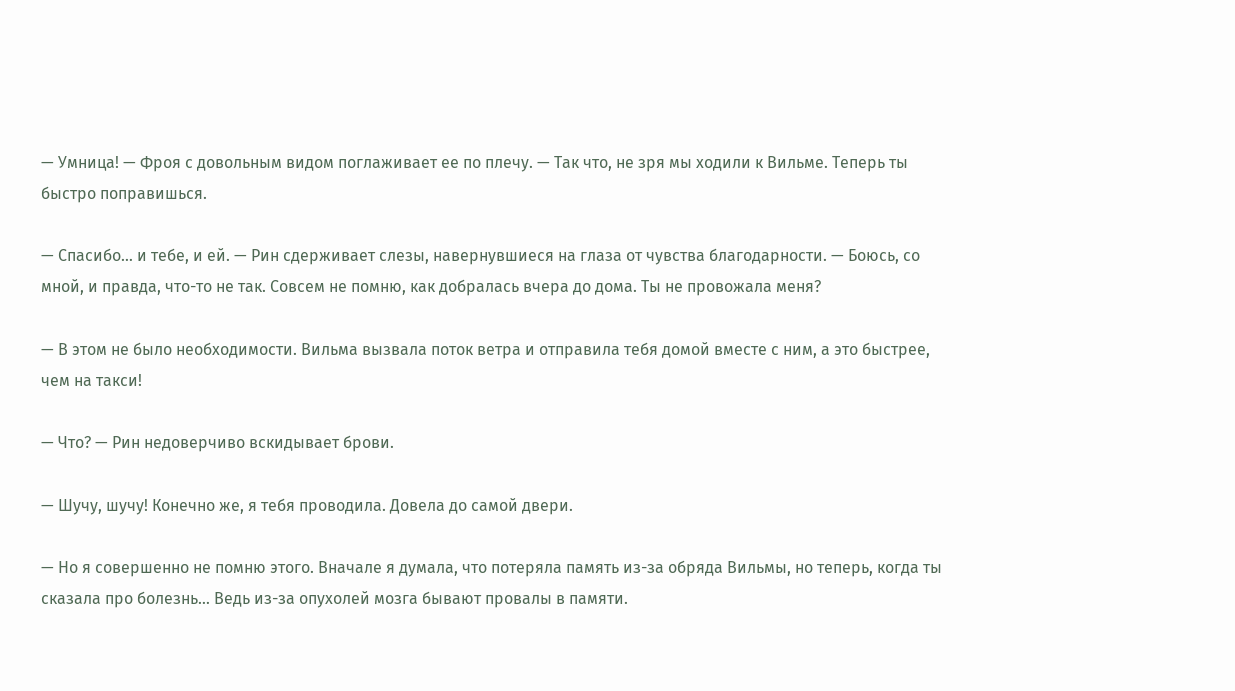— Умница! — Фроя с довольным видом поглаживает ее по плечу. — Так что, не зря мы ходили к Вильме. Теперь ты быстро поправишься.

— Спасибо… и тебе, и ей. — Рин сдерживает слезы, навернувшиеся на глаза от чувства благодарности. — Боюсь, со мной, и правда, что-то не так. Совсем не помню, как добралась вчера до дома. Ты не провожала меня?

— В этом не было необходимости. Вильма вызвала поток ветра и отправила тебя домой вместе с ним, а это быстрее, чем на такси!

— Что? — Рин недоверчиво вскидывает брови.

— Шучу, шучу! Конечно же, я тебя проводила. Довела до самой двери.

— Но я совершенно не помню этого. Вначале я думала, что потеряла память из-за обряда Вильмы, но теперь, когда ты сказала про болезнь… Ведь из-за опухолей мозга бывают провалы в памяти.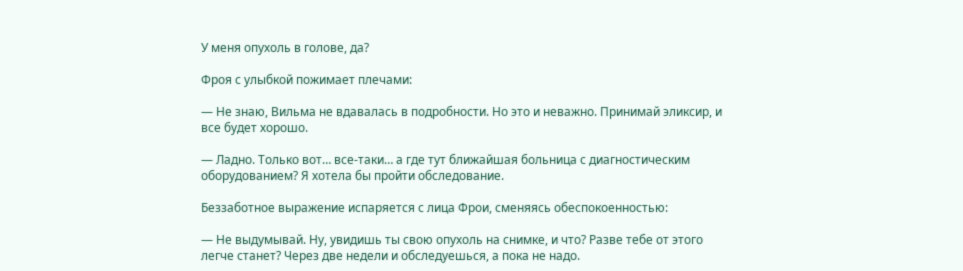У меня опухоль в голове, да?

Фроя с улыбкой пожимает плечами:

— Не знаю, Вильма не вдавалась в подробности. Но это и неважно. Принимай эликсир, и все будет хорошо.

— Ладно. Только вот… все-таки… а где тут ближайшая больница с диагностическим оборудованием? Я хотела бы пройти обследование.

Беззаботное выражение испаряется с лица Фрои, сменяясь обеспокоенностью:

— Не выдумывай. Ну, увидишь ты свою опухоль на снимке, и что? Разве тебе от этого легче станет? Через две недели и обследуешься, а пока не надо.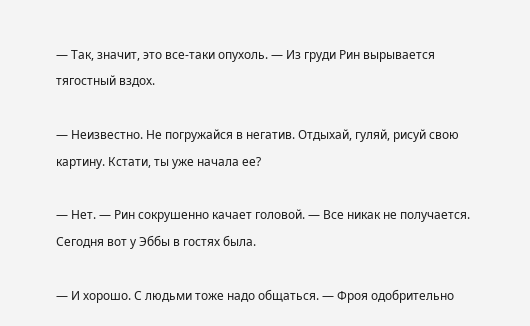— Так, значит, это все-таки опухоль. — Из груди Рин вырывается тягостный вздох.

— Неизвестно. Не погружайся в негатив. Отдыхай, гуляй, рисуй свою картину. Кстати, ты уже начала ее?

— Нет. — Рин сокрушенно качает головой. — Все никак не получается. Сегодня вот у Эббы в гостях была.

— И хорошо. С людьми тоже надо общаться. — Фроя одобрительно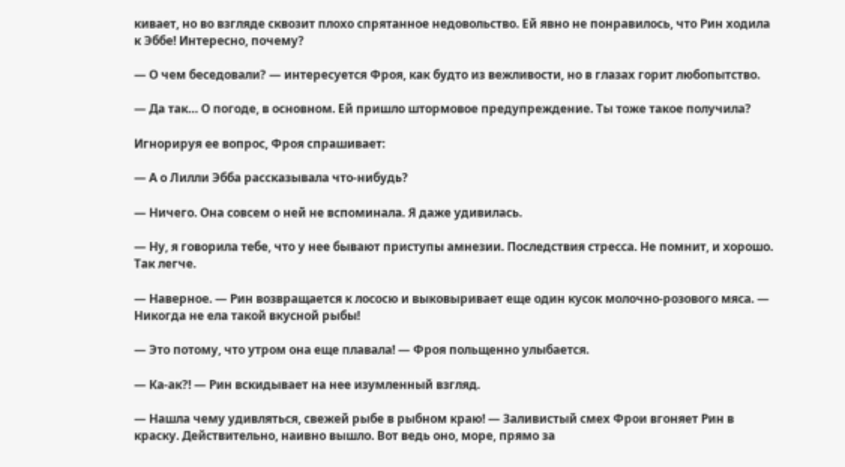кивает, но во взгляде сквозит плохо спрятанное недовольство. Ей явно не понравилось, что Рин ходила к Эббе! Интересно, почему?

— О чем беседовали? — интересуется Фроя, как будто из вежливости, но в глазах горит любопытство.

— Да так… О погоде, в основном. Ей пришло штормовое предупреждение. Ты тоже такое получила?

Игнорируя ее вопрос, Фроя спрашивает:

— А о Лилли Эбба рассказывала что-нибудь?

— Ничего. Она совсем о ней не вспоминала. Я даже удивилась.

— Ну, я говорила тебе, что у нее бывают приступы амнезии. Последствия стресса. Не помнит, и хорошо. Так легче.

— Наверное. — Рин возвращается к лососю и выковыривает еще один кусок молочно-розового мяса. — Никогда не ела такой вкусной рыбы!

— Это потому, что утром она еще плавала! — Фроя польщенно улыбается.

— Ка-ак?! — Рин вскидывает на нее изумленный взгляд.

— Нашла чему удивляться, свежей рыбе в рыбном краю! — Заливистый смех Фрои вгоняет Рин в краску. Действительно, наивно вышло. Вот ведь оно, море, прямо за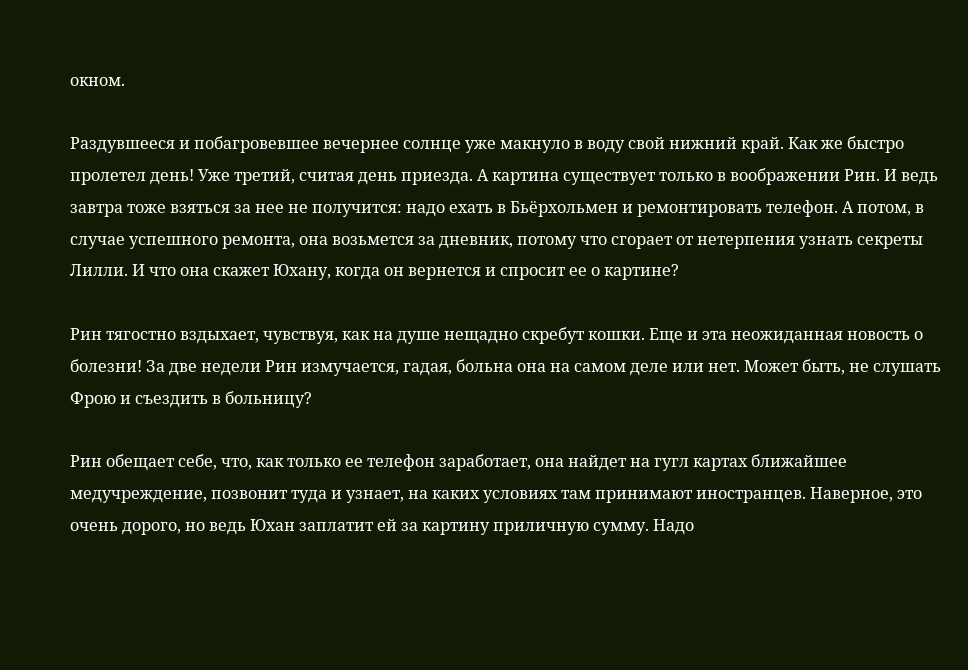окном.

Раздувшееся и побагровевшее вечернее солнце уже макнуло в воду свой нижний край. Как же быстро пролетел день! Уже третий, считая день приезда. А картина существует только в воображении Рин. И ведь завтра тоже взяться за нее не получится: надо ехать в Бьёрхольмен и ремонтировать телефон. А потом, в случае успешного ремонта, она возьмется за дневник, потому что сгорает от нетерпения узнать секреты Лилли. И что она скажет Юхану, когда он вернется и спросит ее о картине?

Рин тягостно вздыхает, чувствуя, как на душе нещадно скребут кошки. Еще и эта неожиданная новость о болезни! За две недели Рин измучается, гадая, больна она на самом деле или нет. Может быть, не слушать Фрою и съездить в больницу?

Рин обещает себе, что, как только ее телефон заработает, она найдет на гугл картах ближайшее медучреждение, позвонит туда и узнает, на каких условиях там принимают иностранцев. Наверное, это очень дорого, но ведь Юхан заплатит ей за картину приличную сумму. Надо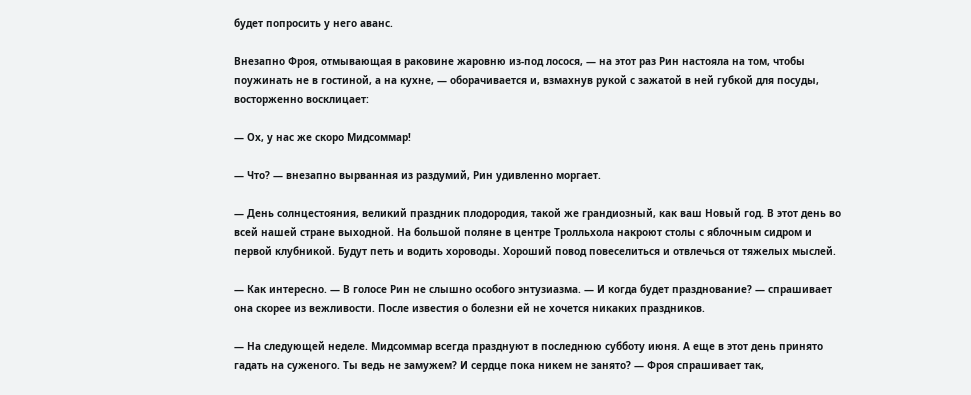будет попросить у него аванс.

Внезапно Фроя, отмывающая в раковине жаровню из-под лосося, — на этот раз Рин настояла на том, чтобы поужинать не в гостиной, а на кухне, — оборачивается и, взмахнув рукой с зажатой в ней губкой для посуды, восторженно восклицает:

— Ох, у нас же скоро Мидсоммар!

— Что? — внезапно вырванная из раздумий, Рин удивленно моргает.

— День солнцестояния, великий праздник плодородия, такой же грандиозный, как ваш Новый год. В этот день во всей нашей стране выходной. На большой поляне в центре Тролльхола накроют столы с яблочным сидром и первой клубникой. Будут петь и водить хороводы. Хороший повод повеселиться и отвлечься от тяжелых мыслей.

— Как интересно. — В голосе Рин не слышно особого энтузиазма. — И когда будет празднование? — спрашивает она скорее из вежливости. После известия о болезни ей не хочется никаких праздников.

— На следующей неделе. Мидсоммар всегда празднуют в последнюю субботу июня. А еще в этот день принято гадать на суженого. Ты ведь не замужем? И сердце пока никем не занято? — Фроя спрашивает так,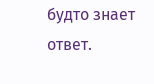будто знает ответ.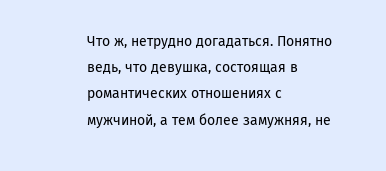Что ж, нетрудно догадаться. Понятно ведь, что девушка, состоящая в романтических отношениях с мужчиной, а тем более замужняя, не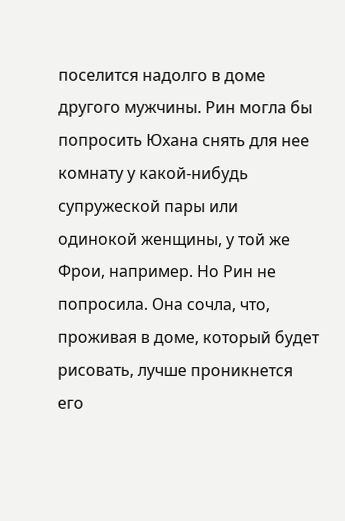поселится надолго в доме другого мужчины. Рин могла бы попросить Юхана снять для нее комнату у какой-нибудь супружеской пары или одинокой женщины, у той же Фрои, например. Но Рин не попросила. Она сочла, что, проживая в доме, который будет рисовать, лучше проникнется его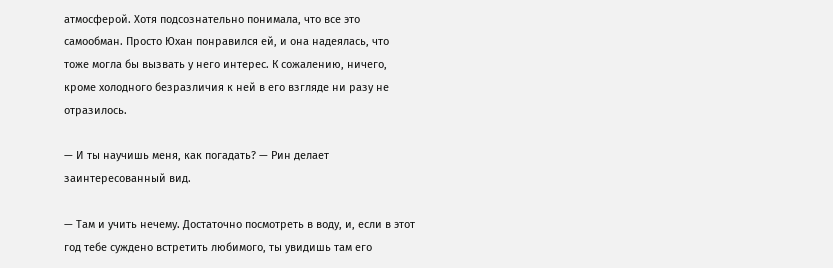атмосферой. Хотя подсознательно понимала, что все это самообман. Просто Юхан понравился ей, и она надеялась, что тоже могла бы вызвать у него интерес. К сожалению, ничего, кроме холодного безразличия к ней в его взгляде ни разу не отразилось.

— И ты научишь меня, как погадать? — Рин делает заинтересованный вид.

— Там и учить нечему. Достаточно посмотреть в воду, и, если в этот год тебе суждено встретить любимого, ты увидишь там его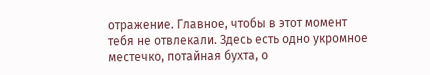отражение. Главное, чтобы в этот момент тебя не отвлекали. Здесь есть одно укромное местечко, потайная бухта, о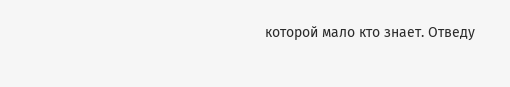которой мало кто знает. Отведу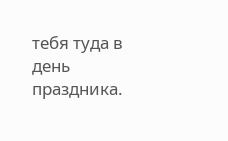тебя туда в день праздника.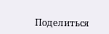Поделиться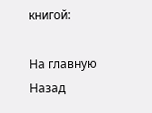книгой:

На главную
Назад